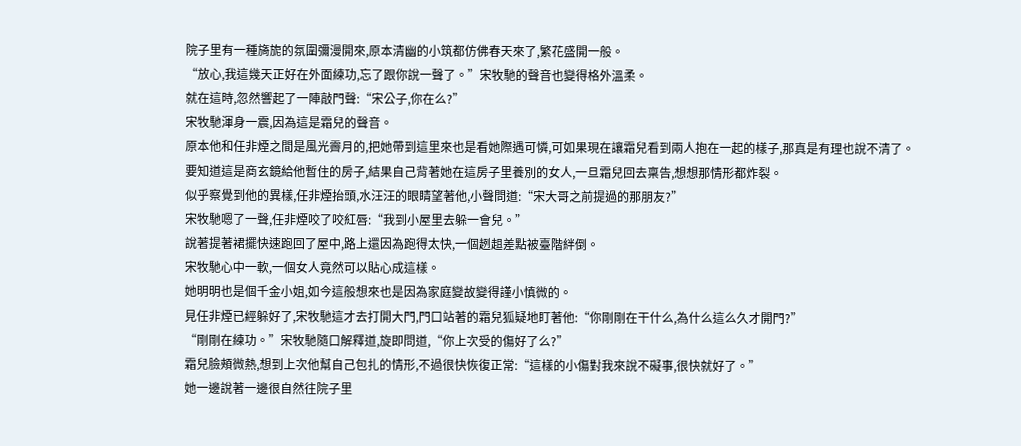院子里有一種旖旎的氛圍彌漫開來,原本清幽的小筑都仿佛春天來了,繁花盛開一般。
“放心,我這幾天正好在外面練功,忘了跟你說一聲了。”宋牧馳的聲音也變得格外溫柔。
就在這時,忽然響起了一陣敲門聲:“宋公子,你在么?”
宋牧馳渾身一震,因為這是霜兒的聲音。
原本他和任非煙之間是風光霽月的,把她帶到這里來也是看她際遇可憐,可如果現在讓霜兒看到兩人抱在一起的樣子,那真是有理也說不清了。
要知道這是商玄鏡給他暫住的房子,結果自己背著她在這房子里養別的女人,一旦霜兒回去稟告,想想那情形都炸裂。
似乎察覺到他的異樣,任非煙抬頭,水汪汪的眼睛望著他,小聲問道:“宋大哥之前提過的那朋友?”
宋牧馳嗯了一聲,任非煙咬了咬紅唇:“我到小屋里去躲一會兒。”
說著提著裙擺快速跑回了屋中,路上還因為跑得太快,一個趔趄差點被臺階絆倒。
宋牧馳心中一軟,一個女人竟然可以貼心成這樣。
她明明也是個千金小姐,如今這般想來也是因為家庭變故變得謹小慎微的。
見任非煙已經躲好了,宋牧馳這才去打開大門,門口站著的霜兒狐疑地盯著他:“你剛剛在干什么,為什么這么久才開門?”
“剛剛在練功。”宋牧馳隨口解釋道,旋即問道,“你上次受的傷好了么?”
霜兒臉頰微熱,想到上次他幫自己包扎的情形,不過很快恢復正常:“這樣的小傷對我來說不礙事,很快就好了。”
她一邊說著一邊很自然往院子里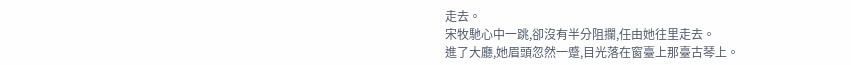走去。
宋牧馳心中一跳,卻沒有半分阻攔,任由她往里走去。
進了大廳,她眉頭忽然一蹙,目光落在窗臺上那臺古琴上。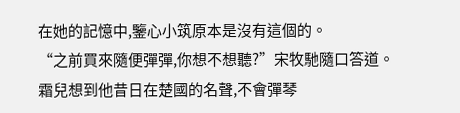在她的記憶中,鑒心小筑原本是沒有這個的。
“之前買來隨便彈彈,你想不想聽?”宋牧馳隨口答道。
霜兒想到他昔日在楚國的名聲,不會彈琴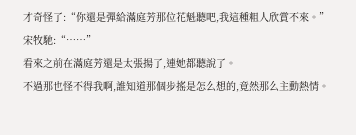才奇怪了:“你還是彈給滿庭芳那位花魁聽吧,我這種粗人欣賞不來。”
宋牧馳:“……”
看來之前在滿庭芳還是太張揚了,連她都聽說了。
不過那也怪不得我啊,誰知道那個步搖是怎么想的,竟然那么主動熱情。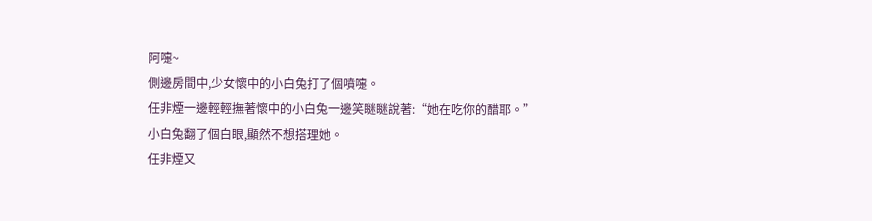阿嚏~
側邊房間中,少女懷中的小白兔打了個噴嚏。
任非煙一邊輕輕撫著懷中的小白兔一邊笑瞇瞇說著:“她在吃你的醋耶。”
小白兔翻了個白眼,顯然不想搭理她。
任非煙又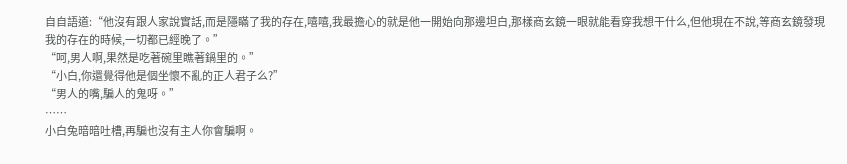自自語道:“他沒有跟人家說實話,而是隱瞞了我的存在,嘻嘻,我最擔心的就是他一開始向那邊坦白,那樣商玄鏡一眼就能看穿我想干什么,但他現在不說,等商玄鏡發現我的存在的時候,一切都已經晚了。”
“呵,男人啊,果然是吃著碗里瞧著鍋里的。”
“小白,你還覺得他是個坐懷不亂的正人君子么?”
“男人的嘴,騙人的鬼呀。”
……
小白兔暗暗吐槽,再騙也沒有主人你會騙啊。